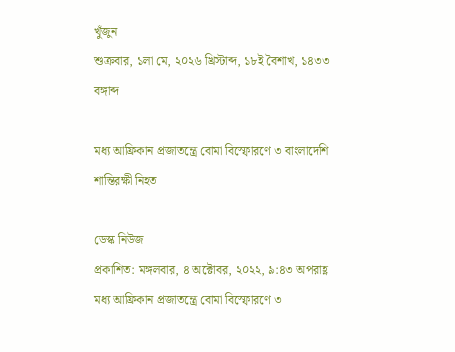খুঁজুন
শুক্রবার, ১লা মে, ২০২৬ খ্রিস্টাব্দ, ১৮ই বৈশাখ, ১৪৩৩ বঙ্গাব্দ

মধ্য আফ্রিকান প্রজাতন্ত্রে বোমা বিস্ফোরণে ৩ বাংলাদেশি শান্তিরক্ষী নিহত

ডেস্ক নিউজ
প্রকাশিত: মঙ্গলবার, ৪ অক্টোবর, ২০২২, ৯:৪৩ অপরাহ্ণ
মধ্য আফ্রিকান প্রজাতন্ত্রে বোমা বিস্ফোরণে ৩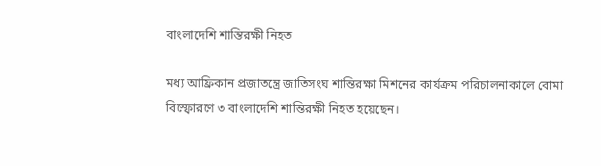বাংলাদেশি শান্তিরক্ষী নিহত

মধ্য আফ্রিকান প্রজাতন্ত্রে জাতিসংঘ শান্তিরক্ষা মিশনের কার্যক্রম পরিচালনাকালে বোমা বিস্ফোরণে ৩ বাংলাদেশি শান্তিরক্ষী নিহত হয়েছেন।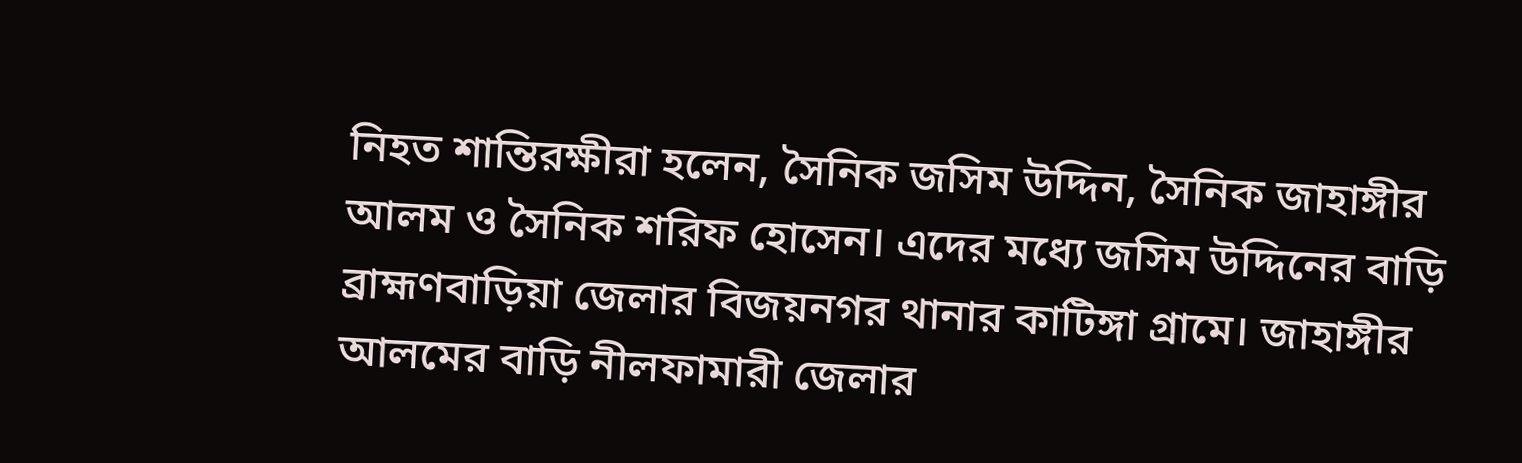নিহত শান্তিরক্ষীরা হলেন, সৈনিক জসিম উদ্দিন, সৈনিক জাহাঙ্গীর আলম ও সৈনিক শরিফ হোসেন। এদের মধ্যে জসিম উদ্দিনের বাড়ি ব্রাহ্মণবাড়িয়া জেলার বিজয়নগর থানার কাটিঙ্গা গ্রামে। জাহাঙ্গীর আলমের বাড়ি নীলফামারী জেলার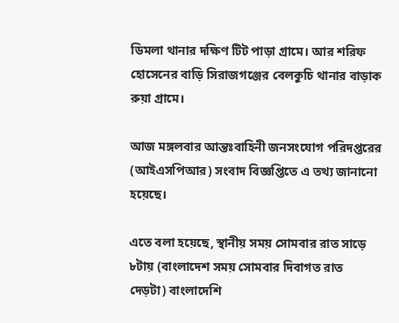ডিমলা থানার দক্ষিণ টিট পাড়া গ্রামে। আর শরিফ হোসেনের বাড়ি সিরাজগঞ্জের বেলকুচি থানার বাড়াক রুয়া গ্রামে।

আজ মঙ্গলবার আন্তঃবাহিনী জনসংযোগ পরিদপ্তরের (আইএসপিআর) সংবাদ বিজ্ঞপ্তিতে এ তথ্য জানানো হয়েছে।

এতে বলা হয়েছে, স্থানীয় সময় সোমবার রাত সাড়ে ৮টায় (বাংলাদেশ সময় সোমবার দিবাগত রাত দেড়টা) বাংলাদেশি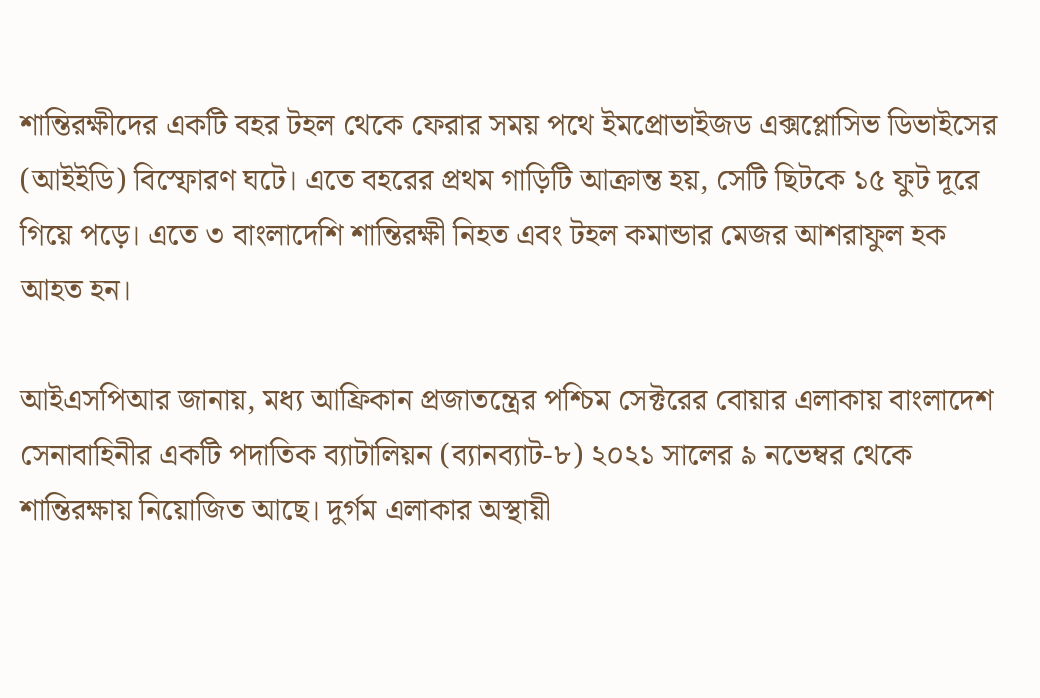শান্তিরক্ষীদের একটি বহর টহল থেকে ফেরার সময় পথে ইমপ্রোভাইজড এক্সপ্লোসিভ ডিভাইসের (আইইডি) বিস্ফোরণ ঘটে। এতে বহরের প্রথম গাড়িটি আক্রান্ত হয়, সেটি ছিটকে ১৫ ফুট দূরে গিয়ে পড়ে। এতে ৩ বাংলাদেশি শান্তিরক্ষী নিহত এবং টহল কমান্ডার মেজর আশরাফুল হক আহত হন।

আইএসপিআর জানায়, মধ্য আফ্রিকান প্রজাতন্ত্রের পশ্চিম সেক্টরের বোয়ার এলাকায় বাংলাদেশ সেনাবাহিনীর একটি পদাতিক ব্যাটালিয়ন (ব্যানব্যাট-৮) ২০২১ সালের ৯ নভেম্বর থেকে শান্তিরক্ষায় নিয়োজিত আছে। দুর্গম এলাকার অস্থায়ী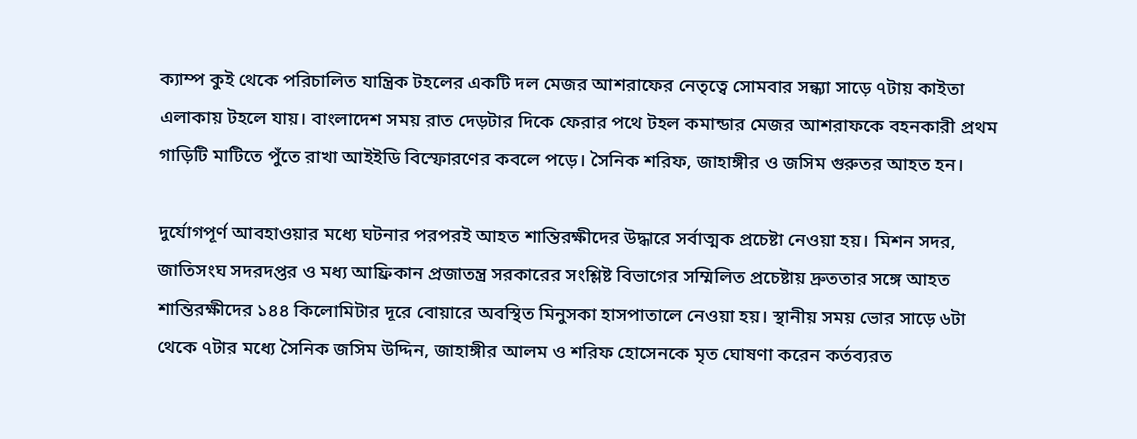ক্যাম্প কুই থেকে পরিচালিত যান্ত্রিক টহলের একটি দল মেজর আশরাফের নেতৃত্বে সোমবার সন্ধ্যা সাড়ে ৭টায় কাইতা এলাকায় টহলে যায়। বাংলাদেশ সময় রাত দেড়টার দিকে ফেরার পথে টহল কমান্ডার মেজর আশরাফকে বহনকারী প্রথম গাড়িটি মাটিতে পুঁতে রাখা আইইডি বিস্ফোরণের কবলে পড়ে। সৈনিক শরিফ, জাহাঙ্গীর ও জসিম গুরুতর আহত হন।

দুর্যোগপূর্ণ আবহাওয়ার মধ্যে ঘটনার পরপরই আহত শান্তিরক্ষীদের উদ্ধারে সর্বাত্মক প্রচেষ্টা নেওয়া হয়। মিশন সদর, জাতিসংঘ সদরদপ্তর ও মধ্য আফ্রিকান প্রজাতন্ত্র সরকারের সংশ্লিষ্ট বিভাগের সম্মিলিত প্রচেষ্টায় দ্রুততার সঙ্গে আহত শান্তিরক্ষীদের ১৪৪ কিলোমিটার দূরে বোয়ারে অবস্থিত মিনুসকা হাসপাতালে নেওয়া হয়। স্থানীয় সময় ভোর সাড়ে ৬টা থেকে ৭টার মধ্যে সৈনিক জসিম উদ্দিন, জাহাঙ্গীর আলম ও শরিফ হোসেনকে মৃত ঘোষণা করেন কর্তব্যরত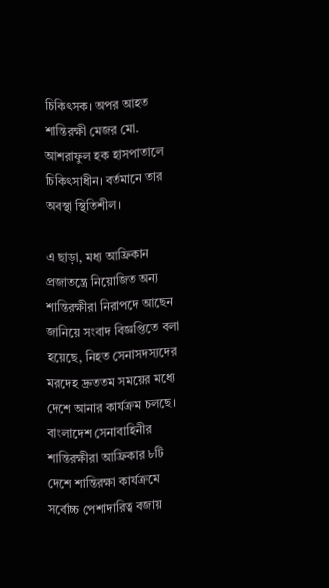চিকিৎসক। অপর আহত শান্তিরক্ষী মেজর মো. আশরাফুল হক হাসপাতালে চিকিৎসাধীন। বর্তমানে তার অবস্থা স্থিতিশীল।

এ ছাড়া, মধ্য আফ্রিকান প্রজাতন্ত্রে নিয়োজিত অন্য শান্তিরক্ষীরা নিরাপদে আছেন জানিয়ে সংবাদ বিজ্ঞপ্তিতে বলা হয়েছে, নিহত সেনাসদস্যদের মরদেহ দ্রুততম সময়ের মধ্যে দেশে আনার কার্যক্রম চলছে।
বাংলাদেশ সেনাবাহিনীর শান্তিরক্ষীরা আফ্রিকার ৮টি দেশে শান্তিরক্ষা কার্যক্রমে সর্বোচ্চ পেশাদারিত্ব বজায়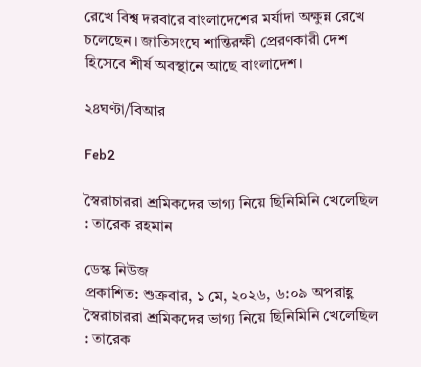রেখে বিশ্ব দরবারে বাংলাদেশের মর্যাদা অক্ষুন্ন রেখে চলেছেন। জাতিসংঘে শান্তিরক্ষী প্রেরণকারী দেশ হিসেবে শীর্ষ অবস্থানে আছে বাংলাদেশ।

২৪ঘণ্টা/বিআর

Feb2

স্বৈরাচাররা শ্রমিকদের ভাগ্য নিয়ে ছিনিমিনি খেলেছিল : তারেক রহমান

ডেস্ক নিউজ
প্রকাশিত: শুক্রবার, ১ মে, ২০২৬, ৬:০৯ অপরাহ্ণ
স্বৈরাচাররা শ্রমিকদের ভাগ্য নিয়ে ছিনিমিনি খেলেছিল : তারেক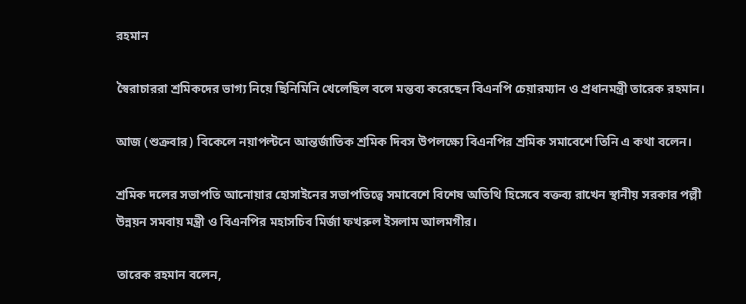রহমান

স্বৈরাচাররা শ্রমিকদের ভাগ্য নিয়ে ছিনিমিনি খেলেছিল বলে মন্তব্য করেছেন বিএনপি চেয়ারম্যান ও প্রধানমন্ত্রী তারেক রহমান।

আজ (শুক্রবার) বিকেলে নয়াপল্টনে আন্তর্জাতিক শ্রমিক দিবস উপলক্ষ্যে বিএনপির শ্রমিক সমাবেশে তিনি এ কথা বলেন।

শ্রমিক দলের সভাপতি আনোয়ার হোসাইনের সভাপতিত্বে সমাবেশে বিশেষ অতিথি হিসেবে বক্তব্য রাখেন স্থানীয় সরকার পল্লী উন্নয়ন সমবায় মন্ত্রী ও বিএনপির মহাসচিব মির্জা ফখরুল ইসলাম আলমগীর।

তারেক রহমান বলেন,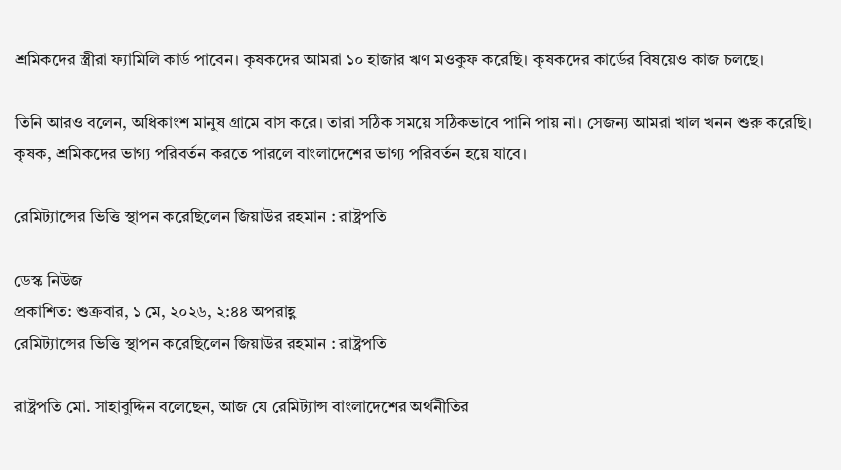শ্রমিকদের স্ত্রীরা ফ্যামিলি কার্ড পাবেন। কৃষকদের আমরা ১০ হাজার ঋণ মওকুফ করেছি। কৃষকদের কার্ডের বিষয়েও কাজ চলছে।

তিনি আরও বলেন, অধিকাংশ মানুষ গ্রামে বাস করে। তারা সঠিক সময়ে সঠিকভাবে পানি পায় না। সেজন্য আমরা খাল খনন শুরু করেছি। কৃষক, শ্রমিকদের ভাগ্য পরিবর্তন করতে পারলে বাংলাদেশের ভাগ্য পরিবর্তন হয়ে যাবে।

রেমিট্যান্সের ভিত্তি স্থাপন করেছিলেন জিয়াউর রহমান : রাষ্ট্রপতি

ডেস্ক নিউজ
প্রকাশিত: শুক্রবার, ১ মে, ২০২৬, ২:৪৪ অপরাহ্ণ
রেমিট্যান্সের ভিত্তি স্থাপন করেছিলেন জিয়াউর রহমান : রাষ্ট্রপতি

রাষ্ট্রপতি মো. সাহাবুদ্দিন বলেছেন, আজ যে রেমিট্যান্স বাংলাদেশের অর্থনীতির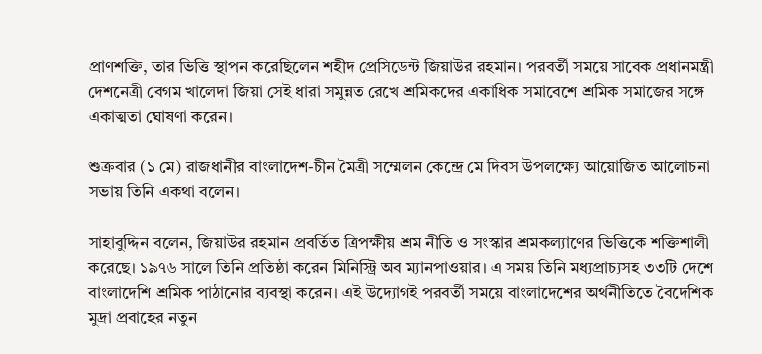প্রাণশক্তি, তার ভিত্তি স্থাপন করেছিলেন শহীদ প্রেসিডেন্ট জিয়াউর রহমান। পরবর্তী সময়ে সাবেক প্রধানমন্ত্রী দেশনেত্রী বেগম খালেদা জিয়া সেই ধারা সমুন্নত রেখে শ্রমিকদের একাধিক সমাবেশে শ্রমিক সমাজের সঙ্গে একাত্মতা ঘোষণা করেন।

শুক্রবার (১ মে) রাজধানীর বাংলাদেশ-চীন মৈত্রী সম্মেলন কেন্দ্রে মে দিবস উপলক্ষ্যে আয়োজিত আলোচনা সভায় তিনি একথা বলেন।

সাহাবুদ্দিন বলেন, জিয়াউর রহমান প্রবর্তিত ত্রিপক্ষীয় শ্রম নীতি ও সংস্কার শ্রমকল্যাণের ভিত্তিকে শক্তিশালী করেছে। ১৯৭৬ সালে তিনি প্রতিষ্ঠা করেন মিনিস্ট্রি অব ম্যানপাওয়ার। এ সময় তিনি মধ্যপ্রাচ্যসহ ৩৩টি দেশে বাংলাদেশি শ্রমিক পাঠানোর ব্যবস্থা করেন। এই উদ্যোগই পরবর্তী সময়ে বাংলাদেশের অর্থনীতিতে বৈদেশিক মুদ্রা প্রবাহের নতুন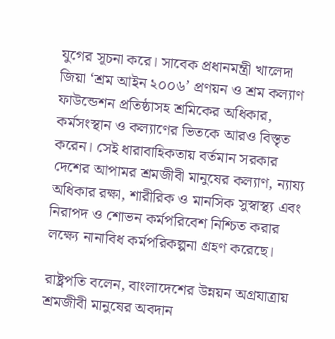যুগের সূচনা করে। সাবেক প্রধানমন্ত্রী খালেদা জিয়া ‘শ্রম আইন ২০০৬’ প্রণয়ন ও শ্রম কল্যাণ ফাউন্ডেশন প্রতিষ্ঠাসহ শ্রমিকের অধিকার, কর্মসংস্থান ও কল্যাণের ভিতকে আরও বিস্তৃত করেন। সেই ধারাবাহিকতায় বর্তমান সরকার দেশের আপামর শ্রমজীবী মানুষের কল্যাণ, ন্যায্য অধিকার রক্ষা, শারীরিক ও মানসিক সুস্বাস্থ্য এবং নিরাপদ ও শোভন কর্মপরিবেশ নিশ্চিত করার লক্ষ্যে নানাবিধ কর্মপরিকল্পনা গ্রহণ করেছে।

রাষ্ট্রপতি বলেন, বাংলাদেশের উন্নয়ন অগ্রযাত্রায় শ্রমজীবী মানুষের অবদান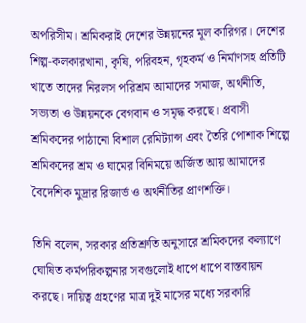অপরিসীম। শ্রমিকরাই দেশের উন্নয়নের মূল কারিগর। দেশের শিল্প-কলকারখানা, কৃষি, পরিবহন, গৃহকর্ম ও নির্মাণসহ প্রতিটি খাতে তাদের নিরলস পরিশ্রম আমাদের সমাজ, অর্থনীতি, সভ্যতা ও উন্নয়নকে বেগবান ও সমৃদ্ধ করছে। প্রবাসী শ্রমিকদের পাঠানো বিশাল রেমিট্যান্স এবং তৈরি পোশাক শিল্পে শ্রমিকদের শ্রম ও ঘামের বিনিময়ে অর্জিত আয় আমাদের বৈদেশিক মুদ্রার রিজার্ভ ও অর্থনীতির প্রাণশক্তি।

তিনি বলেন, সরকার প্রতিশ্রুতি অনুসারে শ্রমিকদের কল্যাণে ঘোষিত কর্মপরিকল্পনার সবগুলোই ধাপে ধাপে বাস্তবায়ন করছে। দায়িত্ব গ্রহণের মাত্র দুই মাসের মধ্যে সরকারি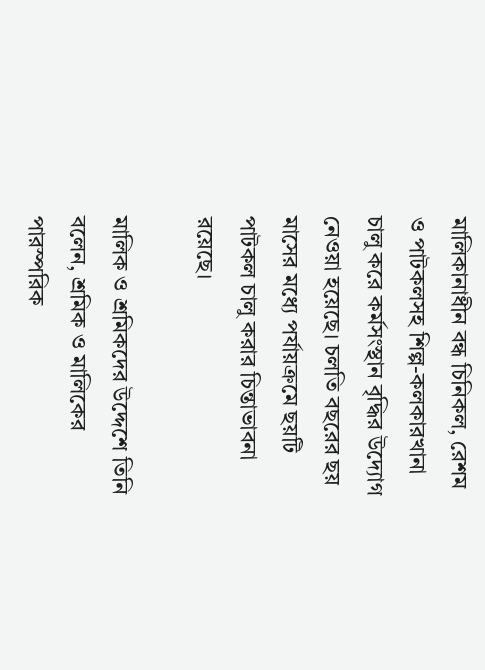মালিকানাধীন বন্ধ চিনিকল, রেশম ও পাটকলসহ শিল্প-কলকারখানা চালু করে কর্মসংস্থান বৃদ্ধির উদ্যোগ নেওয়া হয়েছে। চলতি বছরের ছয় মাসের মধ্যে পর্যায়ক্রমে ছয়টি পাটকল চালু করার চিন্তাভাবনা রয়েছে।

মালিক ও শ্রমিকদের উদ্দেশে তিনি বলেন, শ্রমিক ও মালিকের পারস্পরিক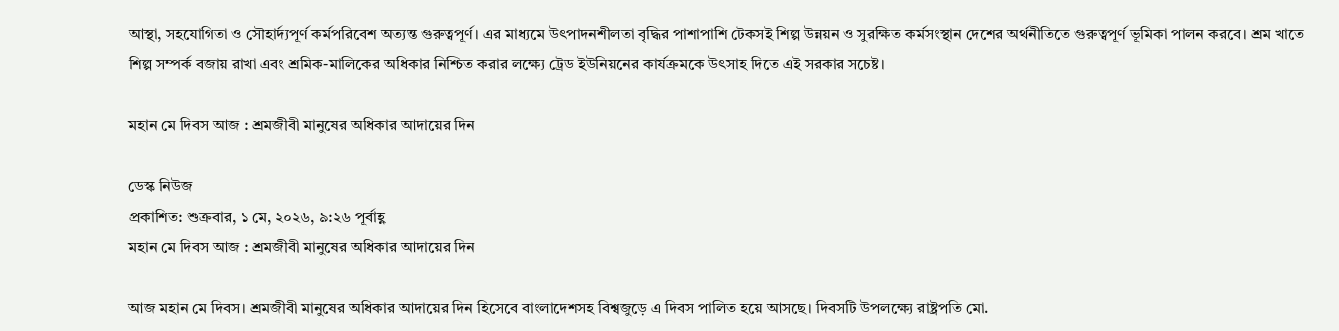আস্থা, সহযোগিতা ও সৌহার্দ্যপূর্ণ কর্মপরিবেশ অত্যন্ত গুরুত্বপূর্ণ। এর মাধ্যমে উৎপাদনশীলতা বৃদ্ধির পাশাপাশি টেকসই শিল্প উন্নয়ন ও সুরক্ষিত কর্মসংস্থান দেশের অর্থনীতিতে গুরুত্বপূর্ণ ভূমিকা পালন করবে। শ্রম খাতে শিল্প সম্পর্ক বজায় রাখা এবং শ্রমিক-মালিকের অধিকার নিশ্চিত করার লক্ষ্যে ট্রেড ইউনিয়নের কার্যক্রমকে উৎসাহ দিতে এই সরকার সচেষ্ট।

মহান মে দিবস আজ : শ্রমজীবী মানুষের অধিকার আদায়ের দিন

ডেস্ক নিউজ
প্রকাশিত: শুক্রবার, ১ মে, ২০২৬, ৯:২৬ পূর্বাহ্ণ
মহান মে দিবস আজ : শ্রমজীবী মানুষের অধিকার আদায়ের দিন

আজ মহান মে দিবস। শ্রমজীবী মানুষের অধিকার আদায়ের দিন হিসেবে বাংলাদেশসহ বিশ্বজুড়ে এ দিবস পালিত হয়ে আসছে। দিবসটি উপলক্ষ্যে রাষ্ট্রপতি মো.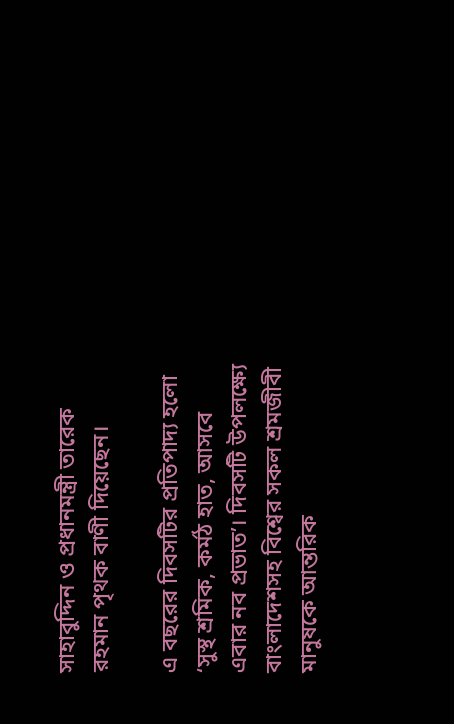সাহাবুদ্দিন ও প্রধানমন্ত্রী তারেক রহমান পৃথক বাণী দিয়েছেন।

এ বছরের দিবসটির প্রতিপাদ্য হলো ‘সুস্থ শ্রমিক, কর্মঠ হাত, আসবে এবার নব প্রভাত’। দিবসটি উপলক্ষ্যে বাংলাদেশসহ বিশ্বের সকল শ্রমজীবী মানুষকে আন্তরিক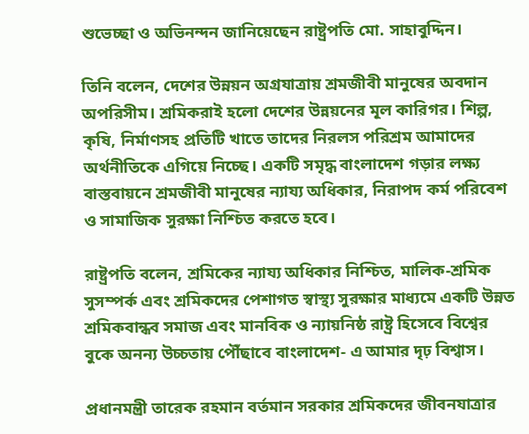শুভেচ্ছা ও অভিনন্দন জানিয়েছেন রাষ্ট্রপতি মো. সাহাবুদ্দিন।

তিনি বলেন, দেশের উন্নয়ন অগ্রযাত্রায় শ্রমজীবী মানুষের অবদান অপরিসীম। শ্রমিকরাই হলো দেশের উন্নয়নের মূল কারিগর। শিল্প, কৃষি, নির্মাণসহ প্রতিটি খাতে তাদের নিরলস পরিশ্রম আমাদের অর্থনীতিকে এগিয়ে নিচ্ছে। একটি সমৃদ্ধ বাংলাদেশ গড়ার লক্ষ্য বাস্তবায়নে শ্রমজীবী মানুষের ন্যায্য অধিকার, নিরাপদ কর্ম পরিবেশ ও সামাজিক সুরক্ষা নিশ্চিত করতে হবে।

রাষ্ট্রপতি বলেন, শ্রমিকের ন্যায্য অধিকার নিশ্চিত, মালিক-শ্রমিক সুসম্পর্ক এবং শ্রমিকদের পেশাগত স্বাস্থ্য সুরক্ষার মাধ্যমে একটি উন্নত শ্রমিকবান্ধব সমাজ এবং মানবিক ও ন্যায়নিষ্ঠ রাষ্ট্র হিসেবে বিশ্বের বুকে অনন্য উচ্চতায় পৌঁছাবে বাংলাদেশ- এ আমার দৃঢ় বিশ্বাস।

প্রধানমন্ত্রী তারেক রহমান বর্তমান সরকার শ্রমিকদের জীবনযাত্রার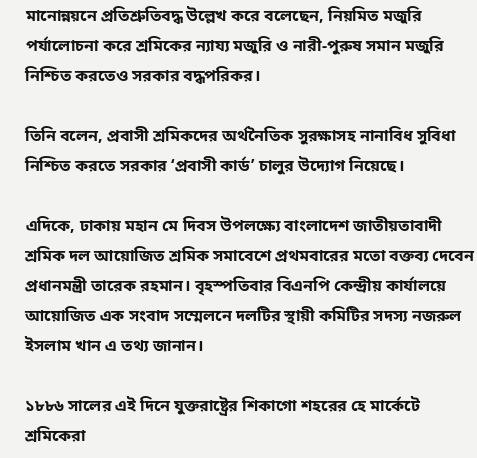মানোন্নয়নে প্রতিশ্রুতিবদ্ধ উল্লেখ করে বলেছেন, নিয়মিত মজুরি পর্যালোচনা করে শ্রমিকের ন্যায্য মজুরি ও নারী-পুরুষ সমান মজুরি নিশ্চিত করতেও সরকার বদ্ধপরিকর।

তিনি বলেন, প্রবাসী শ্রমিকদের অর্থনৈতিক সুরক্ষাসহ নানাবিধ সুবিধা নিশ্চিত করতে সরকার ‘প্রবাসী কার্ড’ চালুর উদ্যোগ নিয়েছে।

এদিকে, ঢাকায় মহান মে দিবস উপলক্ষ্যে বাংলাদেশ জাতীয়তাবাদী শ্রমিক দল আয়োজিত শ্রমিক সমাবেশে প্রথমবারের মতো বক্তব্য দেবেন প্রধানমন্ত্রী তারেক রহমান। বৃহস্পতিবার বিএনপি কেন্দ্রীয় কার্যালয়ে আয়োজিত এক সংবাদ সম্মেলনে দলটির স্থায়ী কমিটির সদস্য নজরুল ইসলাম খান এ তথ্য জানান।

১৮৮৬ সালের এই দিনে যুক্তরাষ্ট্রের শিকাগো শহরের হে মার্কেটে শ্রমিকেরা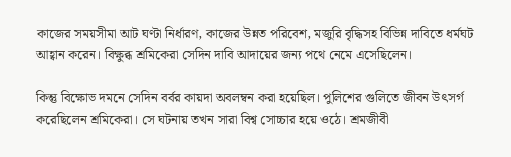কাজের সময়সীমা আট ঘণ্টা নির্ধারণ, কাজের উন্নত পরিবেশ, মজুরি বৃদ্ধিসহ বিভিন্ন দাবিতে ধর্মঘট আহ্বান করেন। বিক্ষুব্ধ শ্রমিকেরা সেদিন দাবি আদায়ের জন্য পথে নেমে এসেছিলেন।

কিন্তু বিক্ষোভ দমনে সেদিন বর্বর কায়দা অবলম্বন করা হয়েছিল। পুলিশের গুলিতে জীবন উৎসর্গ করেছিলেন শ্রমিকেরা। সে ঘটনায় তখন সারা বিশ্ব সোচ্চার হয়ে ওঠে। শ্রমজীবী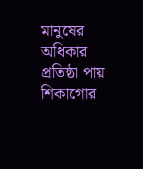মানুষের অধিকার প্রতিষ্ঠা পায় শিকাগোর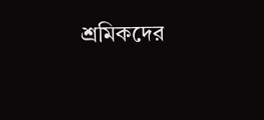শ্রমিকদের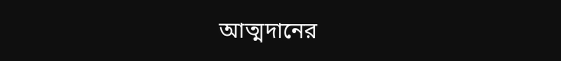আত্মদানের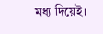মধ্য দিয়েই।